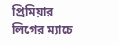প্রিমিয়ার লিগের ম্যাচে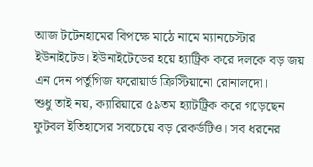আজ টটেনহামের বিপক্ষে মাঠে নামে ম্যানচেস্টার ইউনাইটেড। ইউনাইটেডের হয়ে হ্যাট্রিক করে দলকে বড় জয় এন দেন পর্তুগিজ ফরোয়ার্ড ক্রিস্টিয়ানো রোনালদো।
শুধু তাই নয়, ক্যারিয়ারে ৫৯তম হ্যাটট্রিক করে গড়েছেন ফুটবল ইতিহাসের সবচেয়ে বড় রেকর্ডটিও। সব ধরনের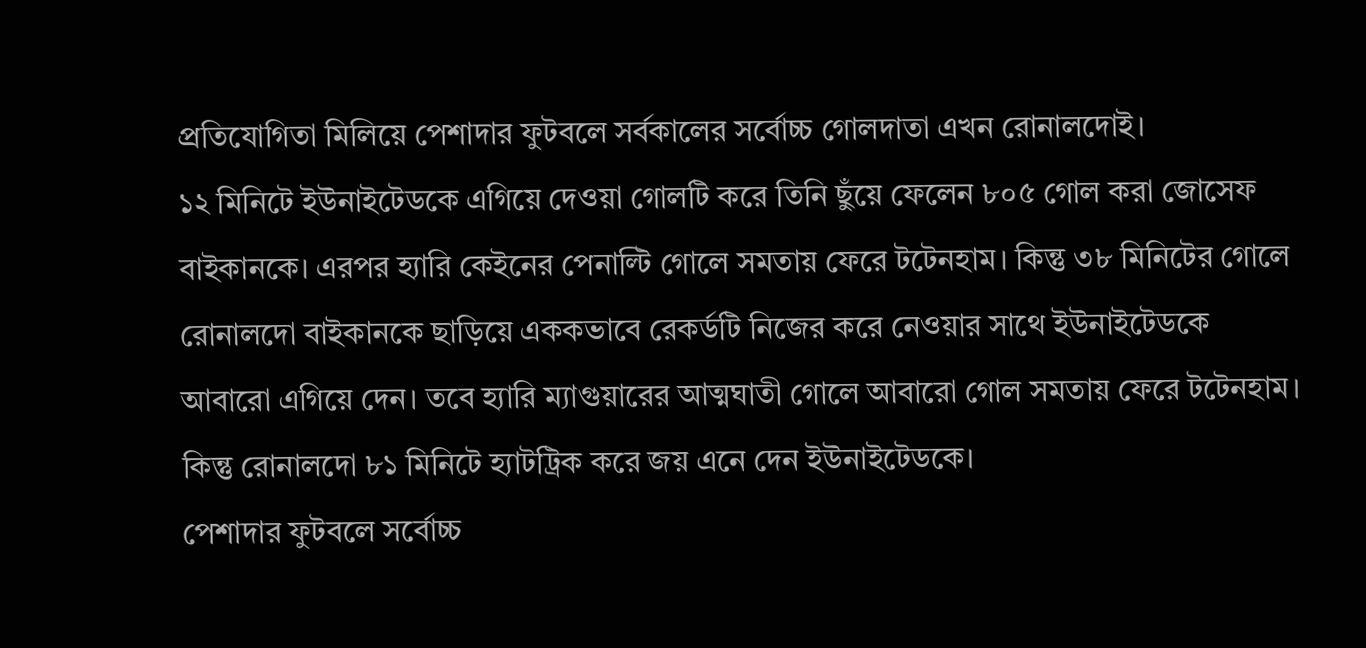প্রতিযোগিতা মিলিয়ে পেশাদার ফুটবলে সর্বকালের সর্বোচ্চ গোলদাতা এখন রোনালদোই।
১২ মিনিটে ইউনাইটেডকে এগিয়ে দেওয়া গোলটি করে তিনি ছুঁয়ে ফেলেন ৮০৫ গোল করা জোসেফ বাইকানকে। এরপর হ্যারি কেইনের পেনাল্টি গোলে সমতায় ফেরে টটেনহাম। কিন্তু ৩৮ মিনিটের গোলে রোনালদো বাইকানকে ছাড়িয়ে এককভাবে রেকর্ডটি নিজের করে নেওয়ার সাথে ইউনাইটেডকে আবারো এগিয়ে দেন। তবে হ্যারি ম্যাগুয়ারের আত্মঘাতী গোলে আবারো গোল সমতায় ফেরে টটেনহাম। কিন্তু রোনালদো ৮১ মিনিটে হ্যাটট্রিক করে জয় এনে দেন ইউনাইটেডকে।
পেশাদার ফুটবলে সর্বোচ্চ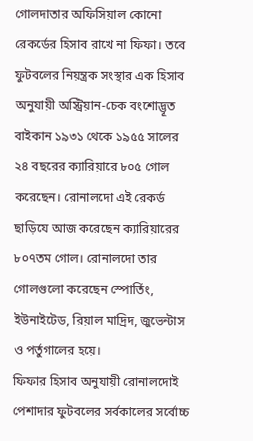গোলদাতার অফিসিয়াল কোনো রেকর্ডের হিসাব রাখে না ফিফা। তবে ফুটবলের নিয়ন্ত্রক সংস্থার এক হিসাব অনুযায়ী অস্ট্রিয়ান-চেক বংশোদ্ভূত বাইকান ১৯৩১ থেকে ১৯৫৫ সালের ২৪ বছরের ক্যারিয়ারে ৮০৫ গোল করেছেন। রোনালদো এই রেকর্ড ছাড়িযে আজ করেছেন ক্যারিয়ারের ৮০৭তম গোল। রোনালদো তার গোলগুলো করেছেন স্পোর্তিং, ইউনাইটেড, রিয়াল মাদ্রিদ, জুভেন্টাস ও পর্তুগালের হয়ে।
ফিফার হিসাব অনুযায়ী রোনালদোই পেশাদার ফুটবলের সর্বকালের সর্বোচ্চ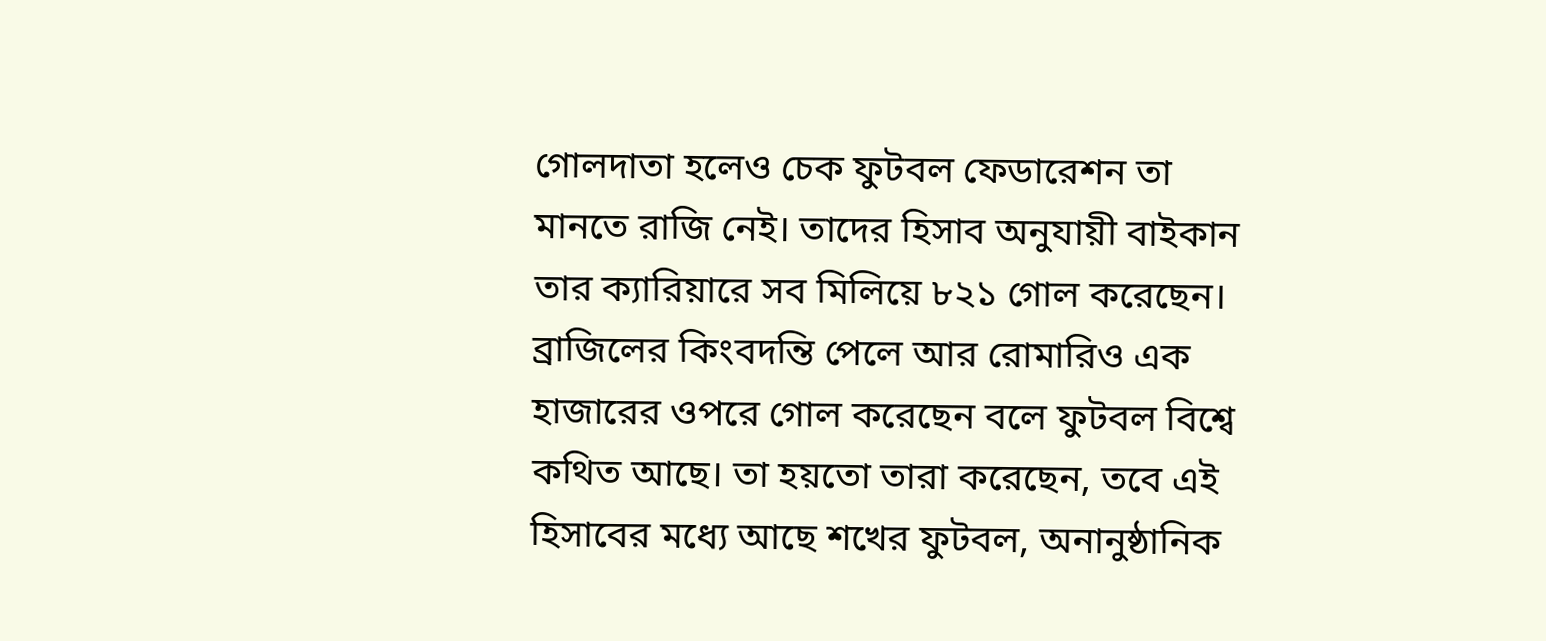গোলদাতা হলেও চেক ফুটবল ফেডারেশন তা মানতে রাজি নেই। তাদের হিসাব অনুযায়ী বাইকান তার ক্যারিয়ারে সব মিলিয়ে ৮২১ গোল করেছেন। ব্রাজিলের কিংবদন্তি পেলে আর রোমারিও এক হাজারের ওপরে গোল করেছেন বলে ফুটবল বিশ্বে কথিত আছে। তা হয়তো তারা করেছেন, তবে এই হিসাবের মধ্যে আছে শখের ফুটবল, অনানুষ্ঠানিক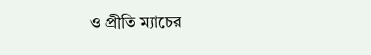ও প্রীতি ম্যাচের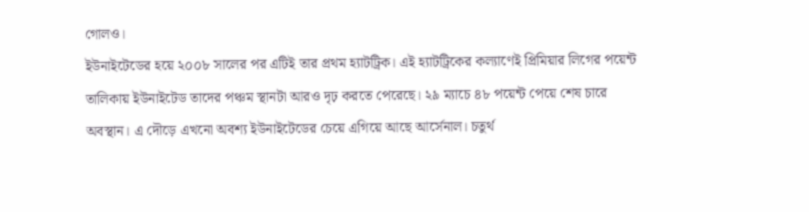গোলও।
ইউনাইটেডের হয়ে ২০০৮ সালের পর এটিই তার প্রথম হ্যাটট্রিক। এই হ্যাটট্রিকের কল্যাণেই প্রিমিয়ার লিগের পয়েন্ট তালিকায় ইউনাইটেড তাদের পঞ্চম স্থানটা আরও দৃঢ় করতে পেরেছে। ২৯ ম্যাচে ৪৮ পয়েন্ট পেয়ে শেষ চারে অবস্থান। এ দৌড়ে এখনো অবশ্য ইউনাইটেডের চেয়ে এগিয়ে আছে আর্সেনাল। চতুর্থ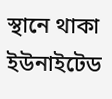স্থানে থাকা ইউনাইটেড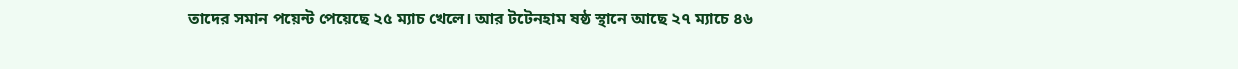তাদের সমান পয়েন্ট পেয়েছে ২৫ ম্যাচ খেলে। আর টটেনহাম ষষ্ঠ স্থানে আছে ২৭ ম্যাচে ৪৬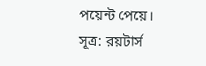পয়েন্ট পেয়ে।
সূত্র: রয়টার্স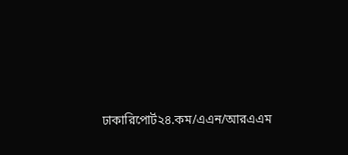ঢাকারিপোর্ট২৪.কম/এএন/আরএএম